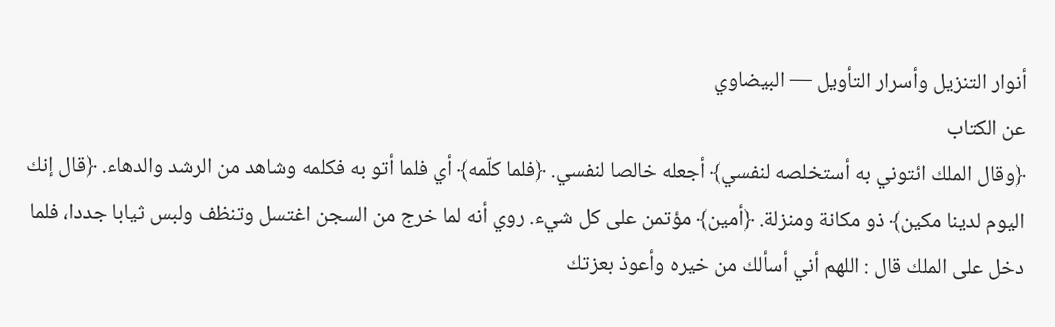أنوار التنزيل وأسرار التأويل — البيضاوي
عن الكتاب
﴿وقال الملك ائتوني به أستخلصه لنفسي﴾ أجعله خالصا لنفسي. ﴿فلما كلّمه﴾ أي فلما أتو به فكلمه وشاهد من الرشد والدهاء. ﴿قال إنك اليوم لدينا مكين﴾ ذو مكانة ومنزلة. ﴿أمين﴾ مؤتمن على كل شيء. روي أنه لما خرج من السجن اغتسل وتنظف ولبس ثيابا جددا، فلما دخل على الملك قال : اللهم أني أسألك من خيره وأعوذ بعزتك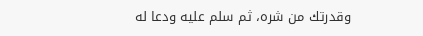وقدرتك من شره، ثم سلم عليه ودعا له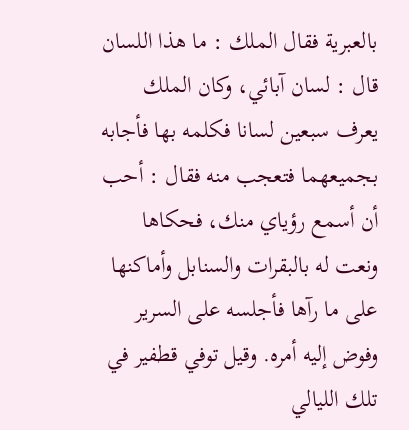بالعبرية فقال الملك : ما هذا اللسان قال : لسان آبائي، وكان الملك يعرف سبعين لسانا فكلمه بها فأجابه بجميعهما فتعجب منه فقال : أحب أن أسمع رؤياي منك، فحكاها ونعت له بالبقرات والسنابل وأماكنها على ما رآها فأجلسه على السرير وفوض إليه أمره. وقيل توفي قطفير في تلك الليالي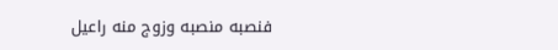فنصبه منصبه وزوج منه راعيل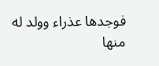فوجدها عذراء وولد له منها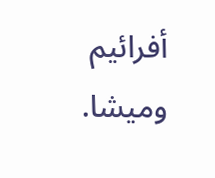أفرائيم وميشا.